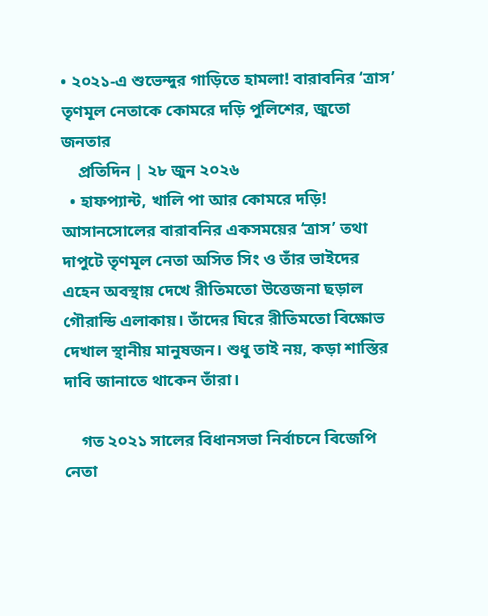• ২০২১-এ শুভেন্দুর গাড়িতে হামলা! বারাবনির ‘ত্রাস’ তৃণমূল নেতাকে কোমরে দড়ি পুলিশের, জুতো জনতার
    প্রতিদিন | ২৮ জুন ২০২৬
  • হাফপ্যান্ট, খালি পা আর কোমরে দড়ি! আসানসোলের বারাবনির একসময়ের ‘ত্রাস’ তথা দাপুটে তৃণমূল নেতা অসিত সিং ও তাঁর ভাইদের এহেন অবস্থায় দেখে রীতিমতো উত্তেজনা ছড়াল গৌরান্ডি এলাকায়। তাঁদের ঘিরে রীতিমতো বিক্ষোভ দেখাল স্থানীয় মানুষজন। শুধু তাই নয়, কড়া শাস্তির দাবি জানাতে থাকেন তাঁরা।

    গত ২০২১ সালের বিধানসভা নির্বাচনে বিজেপি নেতা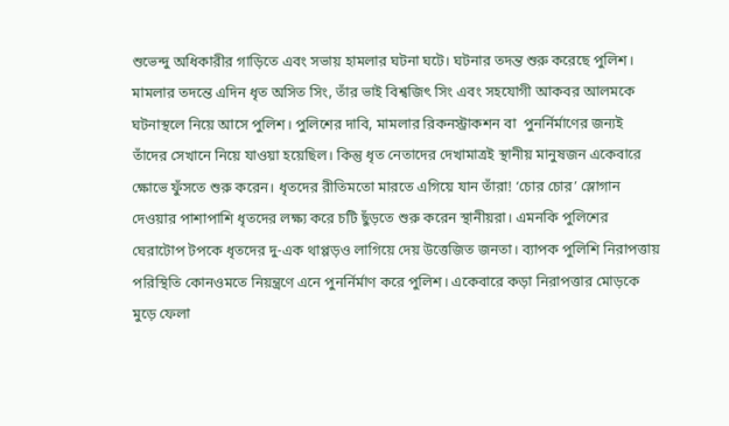শুভেন্দু অধিকারীর গাড়িতে এবং সভায় হামলার ঘটনা ঘটে। ঘটনার তদন্ত শুরু করেছে পুলিশ। মামলার তদন্তে এদিন ধৃত অসিত সিং, তাঁর ভাই বিশ্বজিৎ সিং এবং সহযোগী আকবর আলমকে ঘটনাস্থলে নিয়ে আসে পুলিশ। পুলিশের দাবি, মামলার রিকনস্ট্রাকশন বা  পুনর্নির্মাণের জন্যই তাঁদের সেখানে নিয়ে যাওয়া হয়েছিল। কিন্তু ধৃত নেতাদের দেখামাত্রই স্থানীয় মানুষজন একেবারে ক্ষোভে ফুঁসতে শুরু করেন। ধৃতদের রীতিমতো মারতে এগিয়ে যান তাঁরা! ‘চোর চোর’ স্লোগান দেওয়ার পাশাপাশি ধৃতদের লক্ষ্য করে চটি ছুঁড়তে শুরু করেন স্থানীয়রা। এমনকি পুলিশের ঘেরাটোপ টপকে ধৃতদের দু-এক থাপ্পড়ও লাগিয়ে দেয় উত্তেজিত জনতা। ব্যাপক পুলিশি নিরাপত্তায় পরিস্থিতি কোনওমতে নিয়ন্ত্রণে এনে পুনর্নির্মাণ করে পুলিশ। একেবারে কড়া নিরাপত্তার মোড়কে মুড়ে ফেলা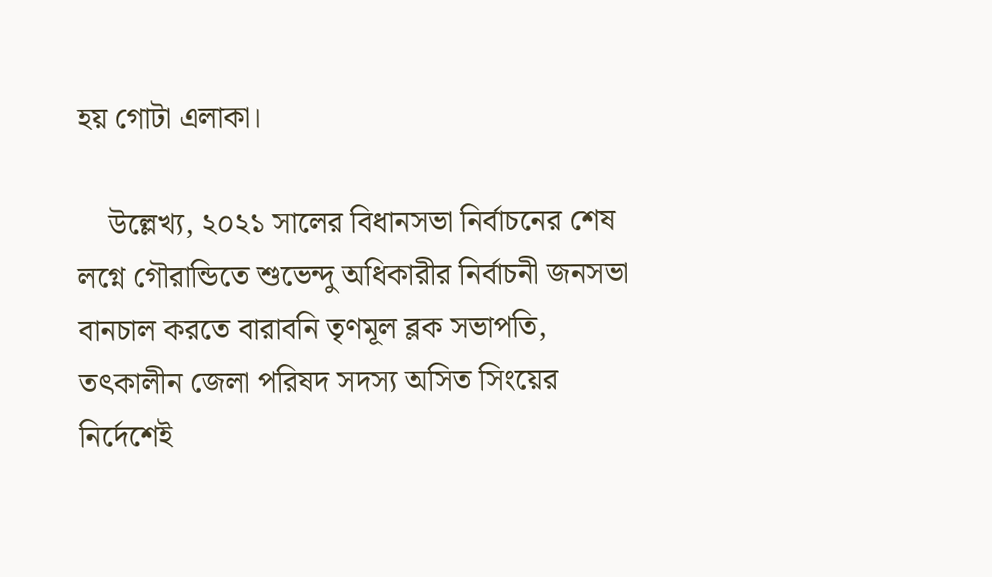হয় গোটা এলাকা।

    উল্লেখ্য, ২০২১ সালের বিধানসভা নির্বাচনের শেষ লগ্নে গৌরান্ডিতে শুভেন্দু অধিকারীর নির্বাচনী জনসভা বানচাল করতে বারাবনি তৃণমূল ব্লক সভাপতি, তৎকালীন জেলা পরিষদ সদস্য অসিত সিংয়ের নির্দেশেই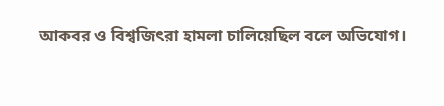আকবর ও বিশ্বজিৎরা হামলা চালিয়েছিল বলে অভিযোগ।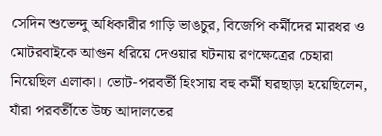সেদিন শুভেন্দু অধিকারীর গাড়ি ভাঙচুর, বিজেপি কর্মীদের মারধর ও মোটরবাইকে আগুন ধরিয়ে দেওয়ার ঘটনায় রণক্ষেত্রের চেহারা নিয়েছিল এলাকা। ভোট-পরবর্তী হিংসায় বহু কর্মী ঘরছাড়া হয়েছিলেন, যাঁরা পরবর্তীতে উচ্চ আদালতের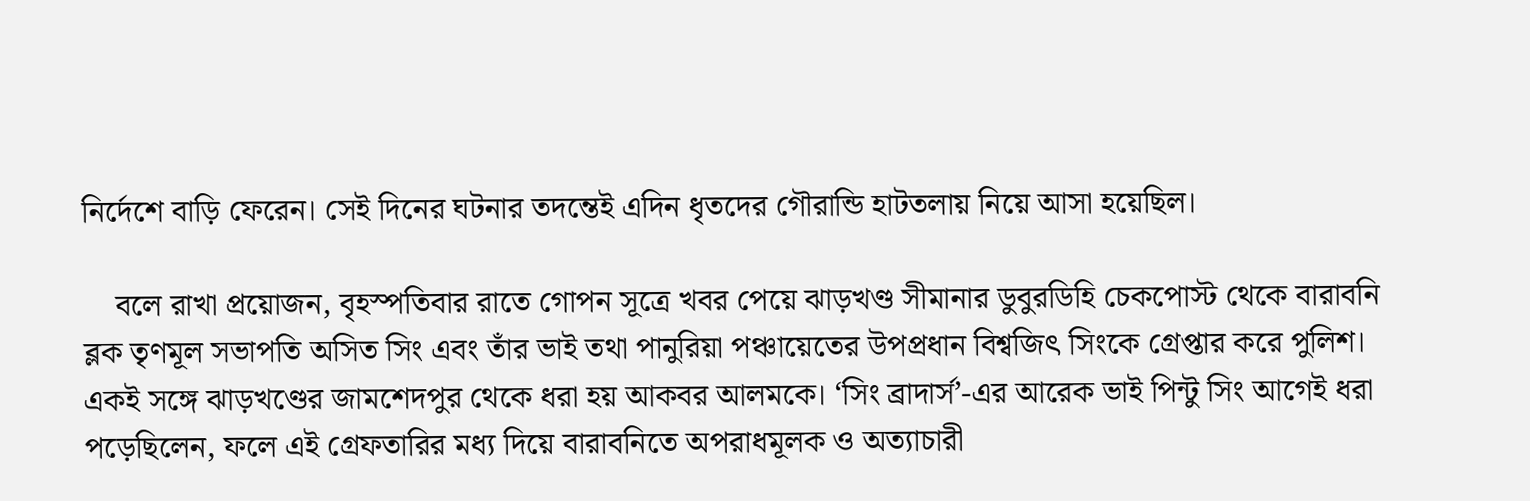নির্দেশে বাড়ি ফেরেন। সেই দিনের ঘটনার তদন্তেই এদিন ধৃতদের গৌরান্ডি হাটতলায় নিয়ে আসা হয়েছিল।

    বলে রাখা প্রয়োজন, বৃহস্পতিবার রাতে গোপন সূত্রে খবর পেয়ে ঝাড়খণ্ড সীমানার ডুবুরডিহি চেকপোস্ট থেকে বারাবনি ব্লক তৃণমূল সভাপতি অসিত সিং এবং তাঁর ভাই তথা পানুরিয়া পঞ্চায়েতের উপপ্রধান বিশ্বজিৎ সিংকে গ্রেপ্তার করে পুলিশ। একই সঙ্গে ঝাড়খণ্ডের জামশেদপুর থেকে ধরা হয় আকবর আলমকে। ‘সিং ব্রাদার্স’-এর আরেক ভাই পিন্টু সিং আগেই ধরা পড়েছিলেন, ফলে এই গ্রেফতারির মধ্য দিয়ে বারাবনিতে অপরাধমূলক ও অত্যাচারী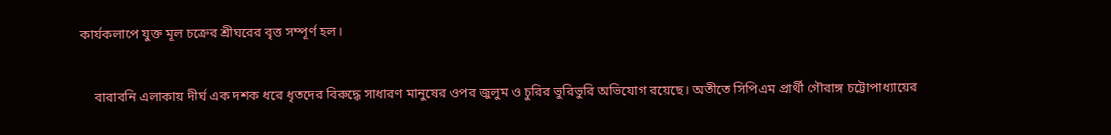কার্যকলাপে যুক্ত মূল চক্রের শ্রীঘরের বৃত্ত সম্পূর্ণ হল।

    বারাবনি এলাকায় দীর্ঘ এক দশক ধরে ধৃতদের বিরুদ্ধে সাধারণ মানুষের ওপর জুলুম ও চুরির ভুরিভুরি অভিযোগ রয়েছে। অতীতে সিপিএম প্রার্থী গৌরাঙ্গ চট্টোপাধ্যায়ের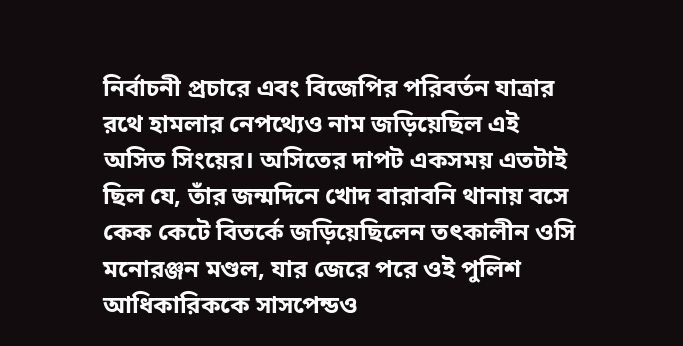নির্বাচনী প্রচারে এবং বিজেপির পরিবর্তন যাত্রার রথে হামলার নেপথ্যেও নাম জড়িয়েছিল এই অসিত সিংয়ের। অসিতের দাপট একসময় এতটাই ছিল যে, তাঁর জন্মদিনে খোদ বারাবনি থানায় বসে কেক কেটে বিতর্কে জড়িয়েছিলেন তৎকালীন ওসি মনোরঞ্জন মণ্ডল, যার জেরে পরে ওই পুলিশ আধিকারিককে সাসপেন্ডও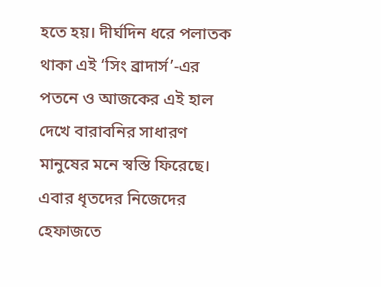হতে হয়। দীর্ঘদিন ধরে পলাতক থাকা এই ‘সিং ব্রাদার্স’-এর পতনে ও আজকের এই হাল দেখে বারাবনির সাধারণ মানুষের মনে স্বস্তি ফিরেছে। এবার ধৃতদের নিজেদের হেফাজতে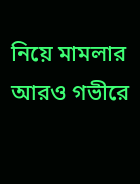নিয়ে মামলার আরও গভীরে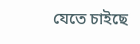যেতে চাইছে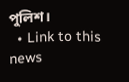পুলিশ।
  • Link to this news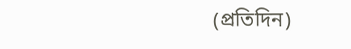(প্রতিদিন)